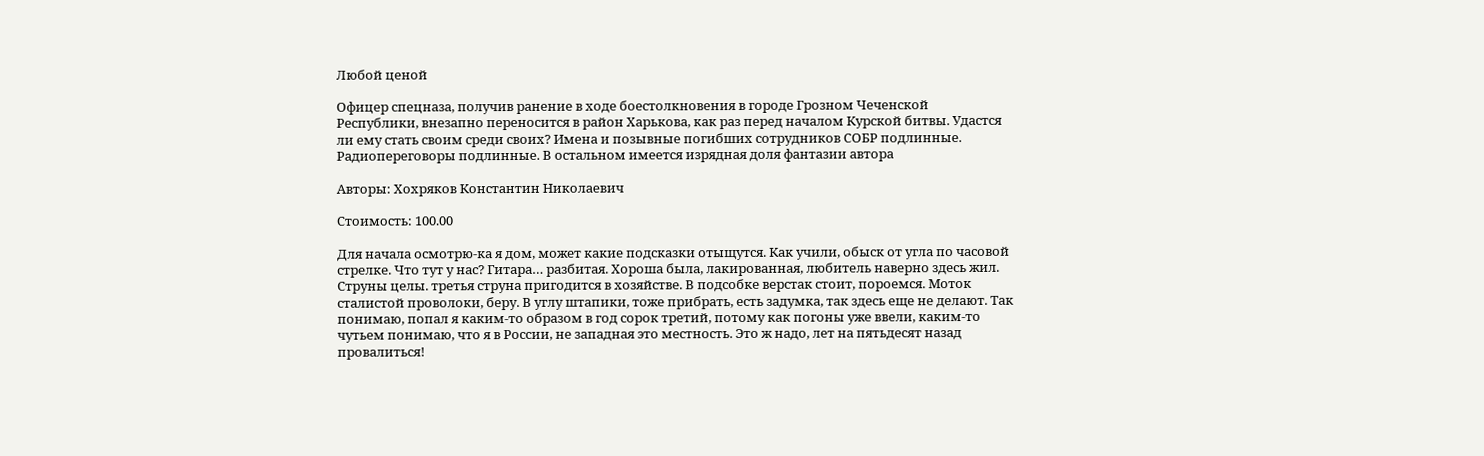Любой ценой

Офицер спецназа, получив ранение в ходе боестолкновения в городе Грозном Чеченской Республики, внезапно переносится в район Харькова, как раз перед началом Курской битвы. Удастся ли ему стать своим среди своих? Имена и позывные погибших сотрудников СОБР подлинные. Радиопереговоры подлинные. В остальном имеется изрядная доля фантазии автора

Авторы: Хохряков Константин Николаевич

Стоимость: 100.00

Для начала осмотрю-ка я дом, может какие подсказки отыщутся. Как учили, обыск от угла по часовой стрелке. Что тут у нас? Гитара… разбитая. Хороша была, лакированная, любитель наверно здесь жил. Струны целы. третья струна пригодится в хозяйстве. В подсобке верстак стоит, пороемся. Моток сталистой проволоки, беру. В углу штапики, тоже прибрать, есть задумка, так здесь еще не делают. Так понимаю, попал я каким-то образом в год сорок третий, потому как погоны уже ввели, каким-то чутьем понимаю, что я в России, не западная это местность. Это ж надо, лет на пятьдесят назад провалиться!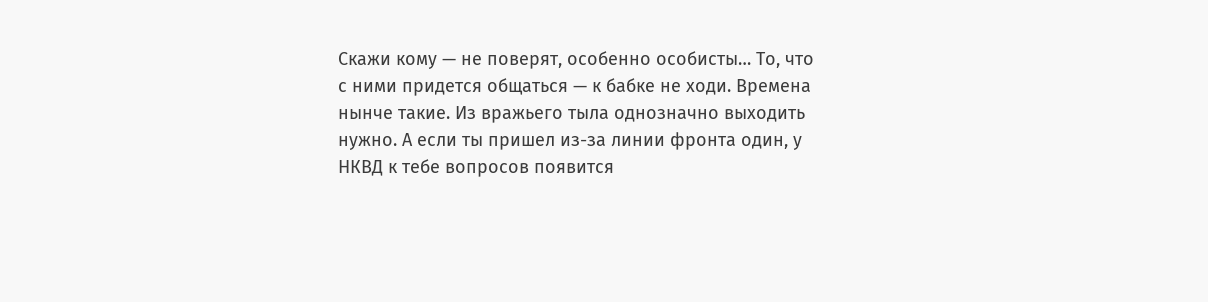Скажи кому — не поверят, особенно особисты… То, что с ними придется общаться — к бабке не ходи. Времена нынче такие. Из вражьего тыла однозначно выходить нужно. А если ты пришел из-за линии фронта один, у НКВД к тебе вопросов появится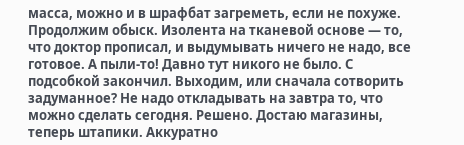масса, можно и в шрафбат загреметь, если не похуже.
Продолжим обыск. Изолента на тканевой основе — то, что доктор прописал, и выдумывать ничего не надо, все готовое. А пыли-то! Давно тут никого не было. С подсобкой закончил. Выходим, или сначала сотворить задуманное? Не надо откладывать на завтра то, что можно сделать сегодня. Решено. Достаю магазины, теперь штапики. Аккуратно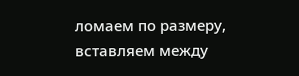ломаем по размеру, вставляем между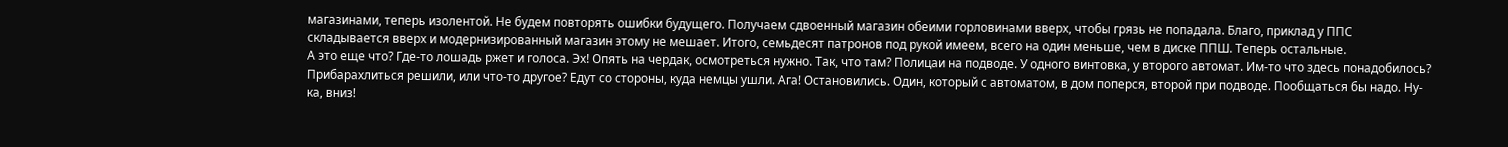магазинами, теперь изолентой. Не будем повторять ошибки будущего. Получаем сдвоенный магазин обеими горловинами вверх, чтобы грязь не попадала. Благо, приклад у ППС складывается вверх и модернизированный магазин этому не мешает. Итого, семьдесят патронов под рукой имеем, всего на один меньше, чем в диске ППШ. Теперь остальные.
А это еще что? Где-то лошадь ржет и голоса. Эх! Опять на чердак, осмотреться нужно. Так, что там? Полицаи на подводе. У одного винтовка, у второго автомат. Им-то что здесь понадобилось? Прибарахлиться решили, или что-то другое? Едут со стороны, куда немцы ушли. Ага! Остановились. Один, который с автоматом, в дом поперся, второй при подводе. Пообщаться бы надо. Ну-ка, вниз!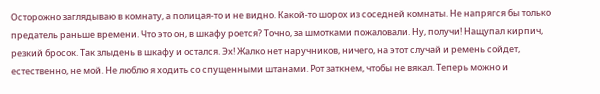Осторожно заглядываю в комнату, а полицая-то и не видно. Какой-то шорох из соседней комнаты. Не напрягся бы только предатель раньше времени. Что это он, в шкафу роется? Точно, за шмотками пожаловали. Ну, получи! Нащупал кирпич, резкий бросок. Так злыдень в шкафу и остался. Эх! Жалко нет наручников, ничего, на этот случай и ремень сойдет, естественно, не мой. Не люблю я ходить со спущенными штанами. Рот заткнем, чтобы не вякал. Теперь можно и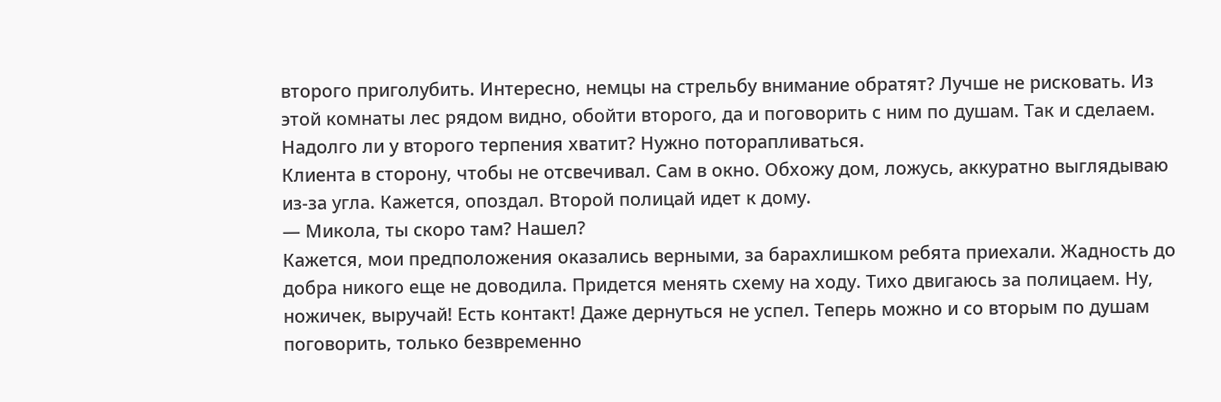второго приголубить. Интересно, немцы на стрельбу внимание обратят? Лучше не рисковать. Из этой комнаты лес рядом видно, обойти второго, да и поговорить с ним по душам. Так и сделаем. Надолго ли у второго терпения хватит? Нужно поторапливаться.
Клиента в сторону, чтобы не отсвечивал. Сам в окно. Обхожу дом, ложусь, аккуратно выглядываю из-за угла. Кажется, опоздал. Второй полицай идет к дому.
— Микола, ты скоро там? Нашел?
Кажется, мои предположения оказались верными, за барахлишком ребята приехали. Жадность до добра никого еще не доводила. Придется менять схему на ходу. Тихо двигаюсь за полицаем. Ну, ножичек, выручай! Есть контакт! Даже дернуться не успел. Теперь можно и со вторым по душам поговорить, только безвременно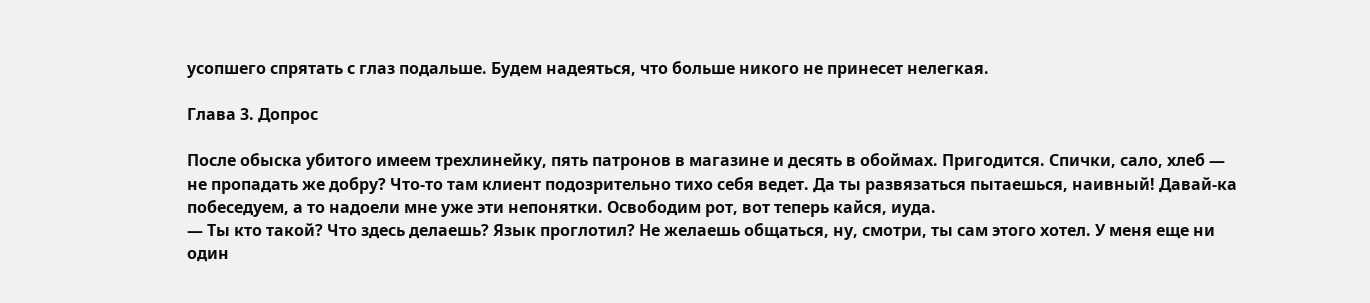усопшего спрятать с глаз подальше. Будем надеяться, что больше никого не принесет нелегкая.

Глава 3. Допрос

После обыска убитого имеем трехлинейку, пять патронов в магазине и десять в обоймах. Пригодится. Спички, сало, хлеб — не пропадать же добру? Что-то там клиент подозрительно тихо себя ведет. Да ты развязаться пытаешься, наивный! Давай-ка побеседуем, а то надоели мне уже эти непонятки. Освободим рот, вот теперь кайся, иуда.
— Ты кто такой? Что здесь делаешь? Язык проглотил? Не желаешь общаться, ну, смотри, ты сам этого хотел. У меня еще ни один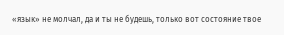«язык» не молчал, да и ты не будешь, только вот состояние твое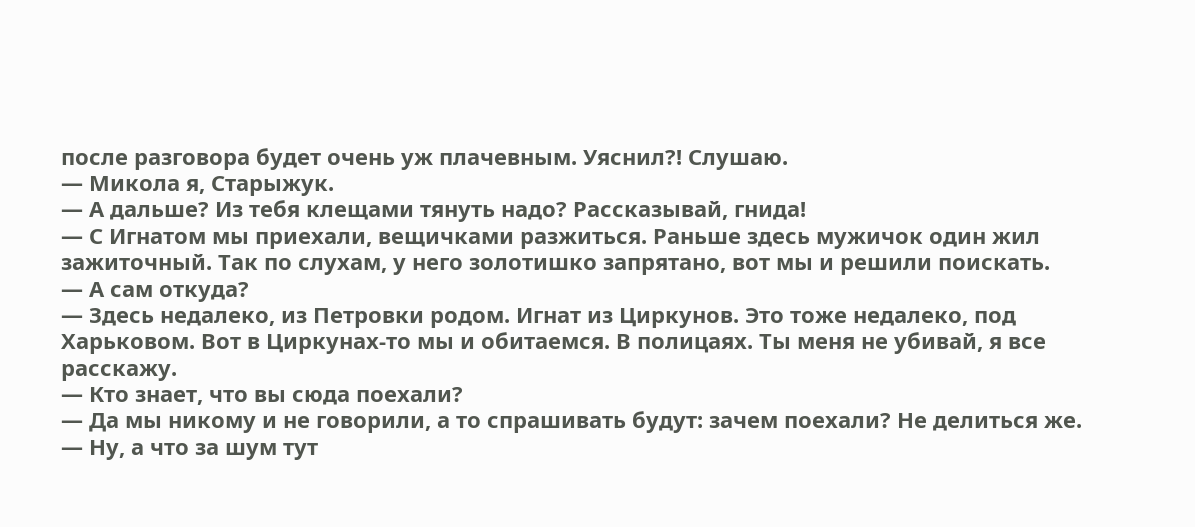после разговора будет очень уж плачевным. Уяснил?! Слушаю.
— Микола я, Старыжук.
— А дальше? Из тебя клещами тянуть надо? Рассказывай, гнида!
— С Игнатом мы приехали, вещичками разжиться. Раньше здесь мужичок один жил зажиточный. Так по слухам, у него золотишко запрятано, вот мы и решили поискать.
— А сам откуда?
— Здесь недалеко, из Петровки родом. Игнат из Циркунов. Это тоже недалеко, под Харьковом. Вот в Циркунах-то мы и обитаемся. В полицаях. Ты меня не убивай, я все расскажу.
— Кто знает, что вы сюда поехали?
— Да мы никому и не говорили, а то спрашивать будут: зачем поехали? Не делиться же.
— Ну, а что за шум тут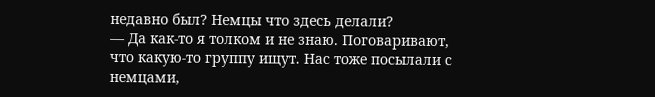недавно был? Немцы что здесь делали?
— Да как-то я толком и не знаю. Поговаривают, что какую-то группу ищут. Нас тоже посылали с немцами,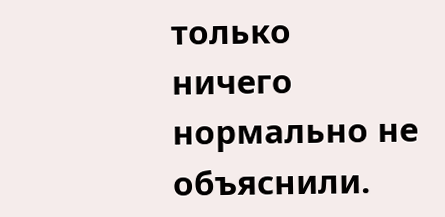только ничего нормально не объяснили.